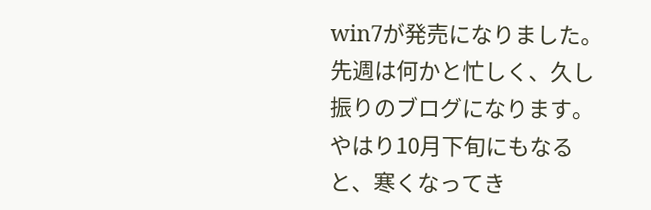win7が発売になりました。
先週は何かと忙しく、久し振りのブログになります。やはり10月下旬にもなると、寒くなってき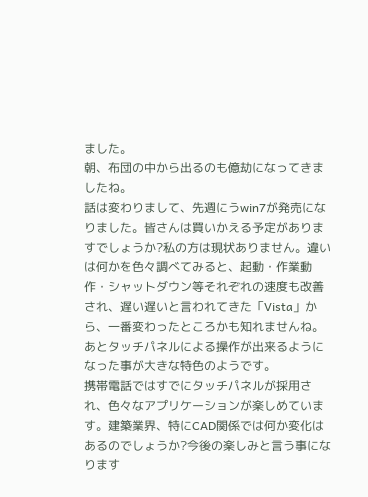ました。
朝、布団の中から出るのも億劫になってきましたね。
話は変わりまして、先週にうwin7が発売になりました。皆さんは買いかえる予定がありますでしょうか?私の方は現状ありません。違いは何かを色々調べてみると、起動・作業動作・シャットダウン等それぞれの速度も改善され、遅い遅いと言われてきた「Vista」から、一番変わったところかも知れませんね。あとタッチパネルによる操作が出来るようになった事が大きな特色のようです。
携帯電話ではすでにタッチパネルが採用され、色々なアプリケーションが楽しめています。建築業界、特にCAD関係では何か変化はあるのでしょうか?今後の楽しみと言う事になります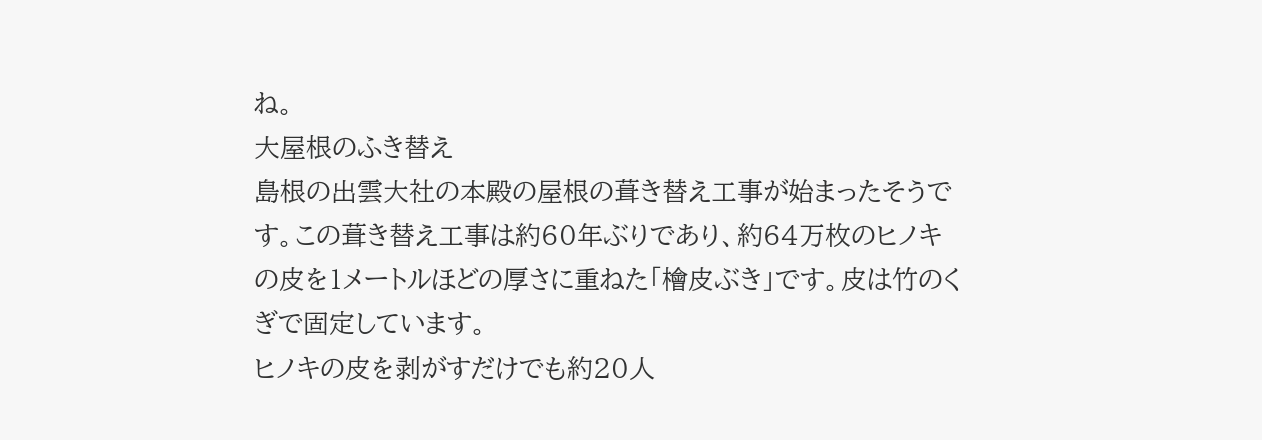ね。
大屋根のふき替え
島根の出雲大社の本殿の屋根の葺き替え工事が始まったそうです。この葺き替え工事は約60年ぶりであり、約64万枚のヒノキの皮を1メートルほどの厚さに重ねた「檜皮ぶき」です。皮は竹のくぎで固定しています。
ヒノキの皮を剥がすだけでも約20人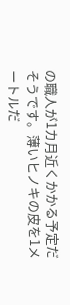の職人が1カ月近くかかる予定だそうです。薄いヒノキの皮を1メートルだ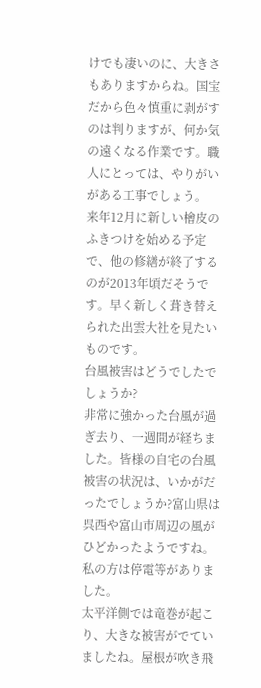けでも凄いのに、大きさもありますからね。国宝だから色々慎重に剥がすのは判りますが、何か気の遠くなる作業です。職人にとっては、やりがいがある工事でしょう。
来年12月に新しい檜皮のふきつけを始める予定で、他の修繕が終了するのが2013年頃だそうです。早く新しく葺き替えられた出雲大社を見たいものです。
台風被害はどうでしたでしょうか?
非常に強かった台風が過ぎ去り、一週間が経ちました。皆様の自宅の台風被害の状況は、いかがだったでしょうか?富山県は呉西や富山市周辺の風がひどかったようですね。私の方は停電等がありました。
太平洋側では竜巻が起こり、大きな被害がでていましたね。屋根が吹き飛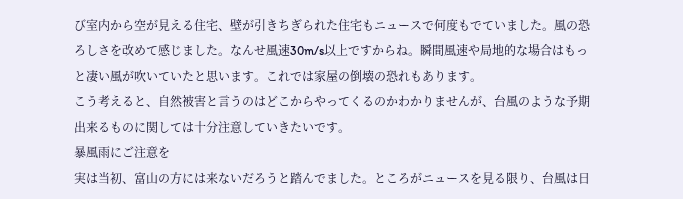び室内から空が見える住宅、壁が引きちぎられた住宅もニュースで何度もでていました。風の恐ろしさを改めて感じました。なんせ風速30m/s以上ですからね。瞬間風速や局地的な場合はもっと凄い風が吹いていたと思います。これでは家屋の倒壊の恐れもあります。
こう考えると、自然被害と言うのはどこからやってくるのかわかりませんが、台風のような予期出来るものに関しては十分注意していきたいです。
暴風雨にご注意を
実は当初、富山の方には来ないだろうと踏んでました。ところがニュースを見る限り、台風は日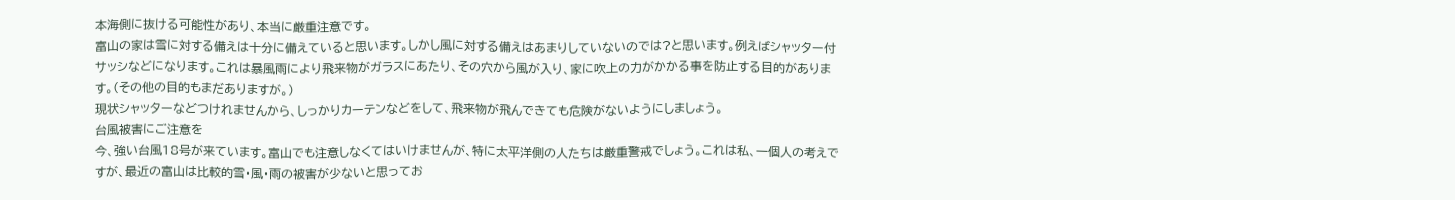本海側に抜ける可能性があり、本当に厳重注意です。
富山の家は雪に対する備えは十分に備えていると思います。しかし風に対する備えはあまりしていないのでは?と思います。例えばシャッター付サッシなどになります。これは暴風雨により飛来物がガラスにあたり、その穴から風が入り、家に吹上の力がかかる事を防止する目的があります。(その他の目的もまだありますが。)
現状シャッターなどつけれませんから、しっかりカーテンなどをして、飛来物が飛んできても危険がないようにしましょう。
台風被害にご注意を
今、強い台風18号が来ています。富山でも注意しなくてはいけませんが、特に太平洋側の人たちは厳重警戒でしょう。これは私、一個人の考えですが、最近の富山は比較的雪・風・雨の被害が少ないと思ってお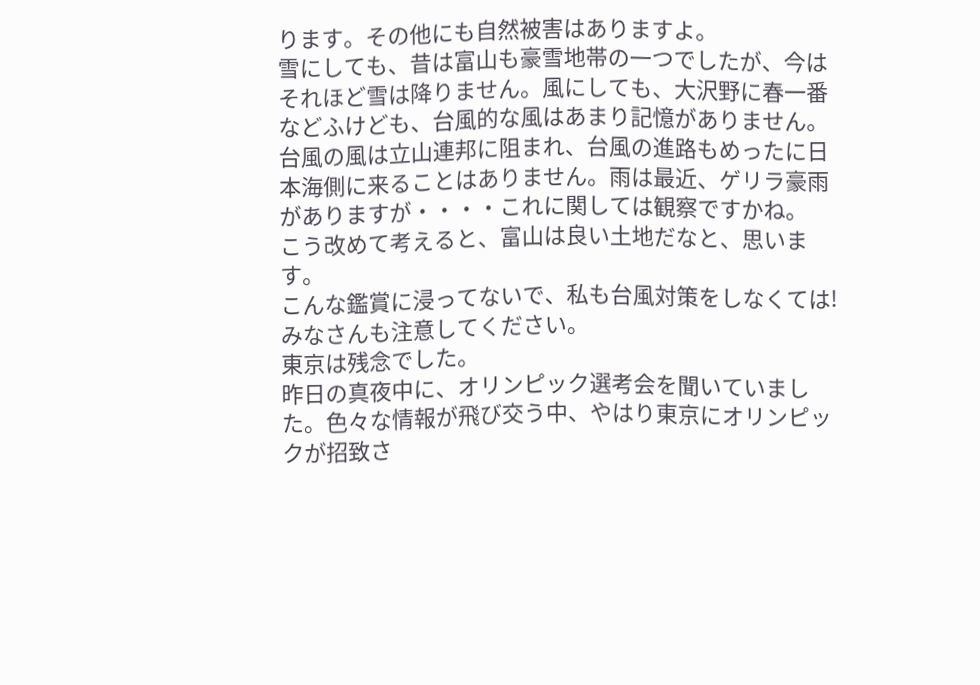ります。その他にも自然被害はありますよ。
雪にしても、昔は富山も豪雪地帯の一つでしたが、今はそれほど雪は降りません。風にしても、大沢野に春一番などふけども、台風的な風はあまり記憶がありません。台風の風は立山連邦に阻まれ、台風の進路もめったに日本海側に来ることはありません。雨は最近、ゲリラ豪雨がありますが・・・・これに関しては観察ですかね。
こう改めて考えると、富山は良い土地だなと、思います。
こんな鑑賞に浸ってないで、私も台風対策をしなくては!みなさんも注意してください。
東京は残念でした。
昨日の真夜中に、オリンピック選考会を聞いていました。色々な情報が飛び交う中、やはり東京にオリンピックが招致さ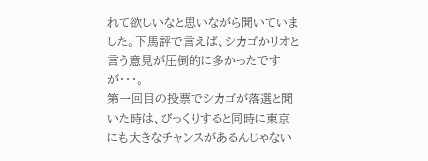れて欲しいなと思いながら聞いていました。下馬評で言えば、シカゴかリオと言う意見が圧倒的に多かったですが・・・。
第一回目の投票でシカゴが落選と聞いた時は、びっくりすると同時に東京にも大きなチャンスがあるんじゃない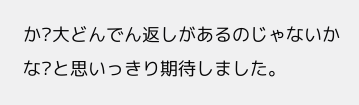か?大どんでん返しがあるのじゃないかな?と思いっきり期待しました。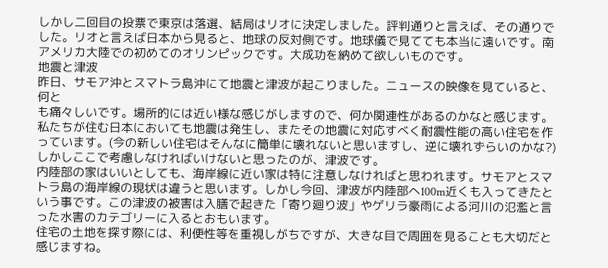しかし二回目の投票で東京は落選、結局はリオに決定しました。評判通りと言えば、その通りでした。リオと言えば日本から見ると、地球の反対側です。地球儀で見てても本当に遠いです。南アメリカ大陸での初めてのオリンピックです。大成功を納めて欲しいものです。
地震と津波
昨日、サモア沖とスマトラ島沖にて地震と津波が起こりました。ニュースの映像を見ていると、何と
も痛々しいです。場所的には近い様な感じがしますので、何か関連性があるのかなと感じます。
私たちが住む日本においても地震は発生し、またその地震に対応すべく耐震性能の高い住宅を作っています。(今の新しい住宅はそんなに簡単に壊れないと思いますし、逆に壊れずらいのかな?)
しかしここで考慮しなければいけないと思ったのが、津波です。
内陸部の家はいいとしても、海岸線に近い家は特に注意しなければと思われます。サモアとスマトラ島の海岸線の現状は違うと思います。しかし今回、津波が内陸部へ100m近くも入ってきたという事です。この津波の被害は入膳で起きた「寄り廻り波」やゲリラ豪雨による河川の氾濫と言った水害のカテゴリーに入るとおもいます。
住宅の土地を探す際には、利便性等を重視しがちですが、大きな目で周囲を見ることも大切だと感じますね。